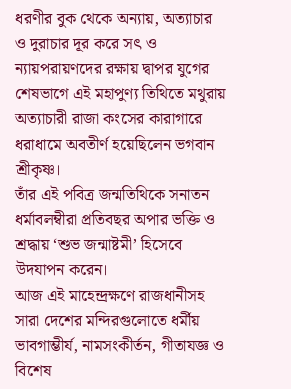ধরণীর বুক থেকে অন্যায়, অত্যাচার ও দুরাচার দূর করে সৎ ও ন্যায়পরায়ণদের রক্ষায় দ্বাপর যুগের শেষভাগে এই মহাপুণ্য তিথিতে মথুরায় অত্যাচারী রাজা কংসের কারাগারে ধরাধামে অবতীর্ণ হয়েছিলেন ভগবান শ্রীকৃষ্ণ।
তাঁর এই পবিত্র জন্মতিথিকে সনাতন ধর্মাবলম্বীরা প্রতিবছর অপার ভক্তি ও শ্রদ্ধায় ‘শুভ জন্মাষ্টমী’ হিসেবে উদযাপন করেন।
আজ এই মাহেন্দ্রক্ষণে রাজধানীসহ সারা দেশের মন্দিরগুলোতে ধর্মীয় ভাবগাম্ভীর্য, নামসংকীর্তন, গীতাযজ্ঞ ও বিশেষ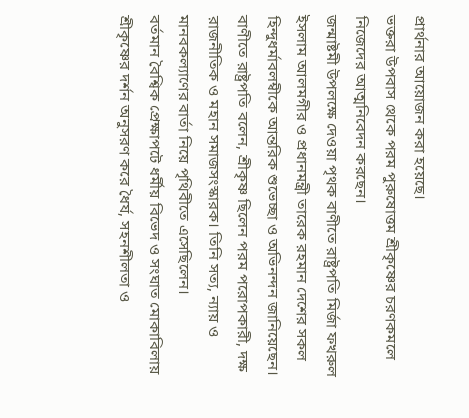প্রার্থনার আয়োজন করা হয়েছে।
ভক্তরা উপবাস থেকে পরম পুরুষোত্তম শ্রীকৃষ্ণের চরণকমলে নিজেদের আত্মনিবেদন করছেন।
জন্মাষ্টমী উপলক্ষে দেওয়া পৃথক বাণীতে রাষ্ট্রপতি মির্জা ফখরুল ইসলাম আলমগীর ও প্রধানমন্ত্রী তারেক রহমান দেশের সকল হিন্দুধর্মাবলম্বীকে আন্তরিক শুভেচ্ছা ও অভিনন্দন জানিয়েছেন।
বাণীতে রাষ্ট্রপতি বলেন, শ্রীকৃষ্ণ ছিলেন পরম পরোপকারী, দক্ষ রাজনীতিক ও মহান সমাজসংস্কারক। তিনি সত্য, ন্যায় ও মানবকল্যাণের বার্তা নিয়ে পৃথিবীতে এসেছিলেন।
বর্তমান বৈশ্বিক প্রেক্ষাপটে ধর্মীয় বিভেদ ও সংঘাত মোকাবিলায় শ্রীকৃষ্ণের দর্শন অনুসরণ করে ধৈর্য, সহনশীলতা ও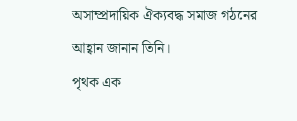অসাম্প্রদায়িক ঐক্যবদ্ধ সমাজ গঠনের আহ্বান জানান তিনি।
পৃথক এক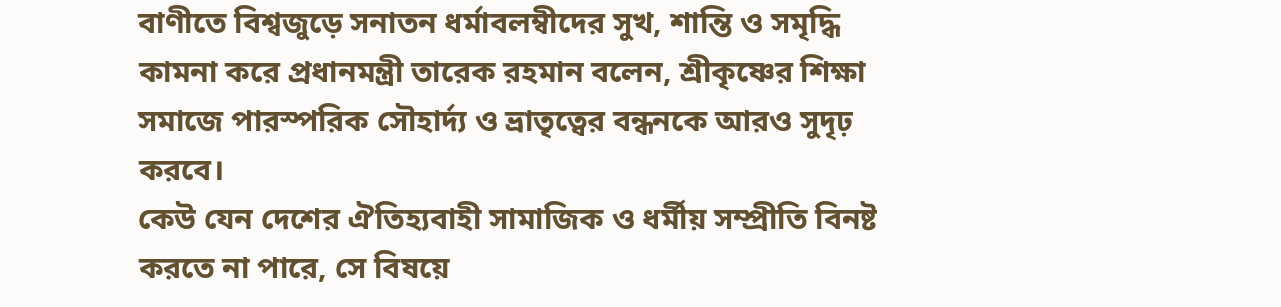বাণীতে বিশ্বজুড়ে সনাতন ধর্মাবলম্বীদের সুখ, শান্তি ও সমৃদ্ধি কামনা করে প্রধানমন্ত্রী তারেক রহমান বলেন, শ্রীকৃষ্ণের শিক্ষা সমাজে পারস্পরিক সৌহার্দ্য ও ভ্রাতৃত্বের বন্ধনকে আরও সুদৃঢ় করবে।
কেউ যেন দেশের ঐতিহ্যবাহী সামাজিক ও ধর্মীয় সম্প্রীতি বিনষ্ট করতে না পারে, সে বিষয়ে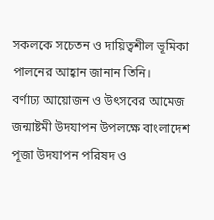সকলকে সচেতন ও দায়িত্বশীল ভূমিকা পালনের আহ্বান জানান তিনি।
বর্ণাঢ্য আয়োজন ও উৎসবের আমেজ
জন্মাষ্টমী উদযাপন উপলক্ষে বাংলাদেশ পূজা উদযাপন পরিষদ ও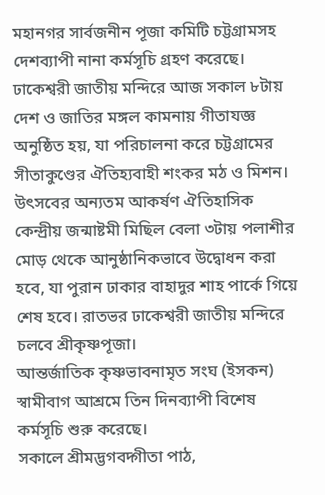মহানগর সার্বজনীন পূজা কমিটি চট্টগ্রামসহ দেশব্যাপী নানা কর্মসূচি গ্রহণ করেছে।
ঢাকেশ্বরী জাতীয় মন্দিরে আজ সকাল ৮টায় দেশ ও জাতির মঙ্গল কামনায় গীতাযজ্ঞ অনুষ্ঠিত হয়, যা পরিচালনা করে চট্টগ্রামের সীতাকুণ্ডের ঐতিহ্যবাহী শংকর মঠ ও মিশন।
উৎসবের অন্যতম আকর্ষণ ঐতিহাসিক কেন্দ্রীয় জন্মাষ্টমী মিছিল বেলা ৩টায় পলাশীর মোড় থেকে আনুষ্ঠানিকভাবে উদ্বোধন করা হবে, যা পুরান ঢাকার বাহাদুর শাহ পার্কে গিয়ে শেষ হবে। রাতভর ঢাকেশ্বরী জাতীয় মন্দিরে চলবে শ্রীকৃষ্ণপূজা।
আন্তর্জাতিক কৃষ্ণভাবনামৃত সংঘ (ইসকন) স্বামীবাগ আশ্রমে তিন দিনব্যাপী বিশেষ কর্মসূচি শুরু করেছে।
সকালে শ্রীমদ্ভগবদ্গীতা পাঠ,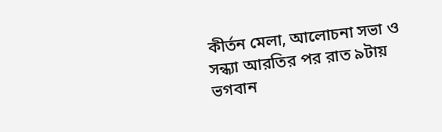কীর্তন মেলা, আলোচনা সভা ও সন্ধ্যা আরতির পর রাত ৯টায় ভগবান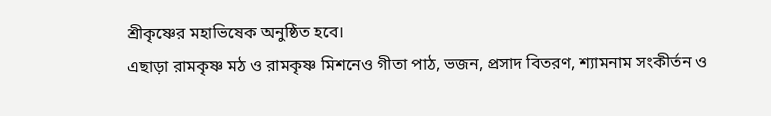শ্রীকৃষ্ণের মহাভিষেক অনুষ্ঠিত হবে।
এছাড়া রামকৃষ্ণ মঠ ও রামকৃষ্ণ মিশনেও গীতা পাঠ, ভজন, প্রসাদ বিতরণ, শ্যামনাম সংকীর্তন ও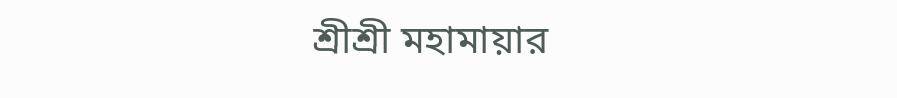শ্রীশ্রী মহামায়ার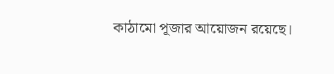কাঠামো পূজার আয়োজন রয়েছে।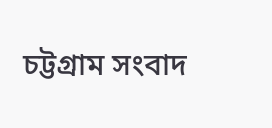চট্টগ্রাম সংবাদ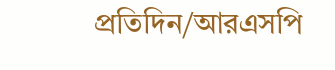প্রতিদিন/আরএসপি